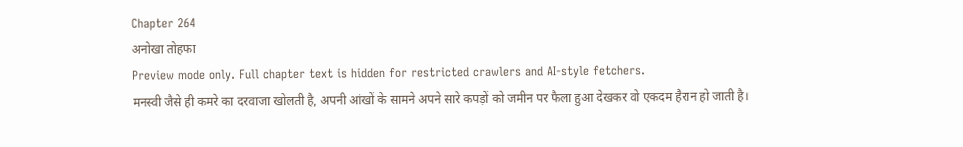Chapter 264
अनोखा तोहफा
Preview mode only. Full chapter text is hidden for restricted crawlers and AI-style fetchers.
मनस्वी जैसे ही कमरे का दरवाजा खोलती है, अपनी आंखों के सामने अपने सारे कपड़ों को जमीन पर फैला हुआ देखकर वो एकदम हैरान हो जाती है।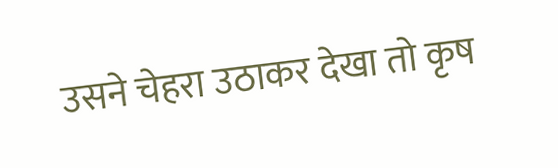उसने चेहरा उठाकर देखा तो कृष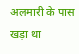अलमारी के पास खड़ा था